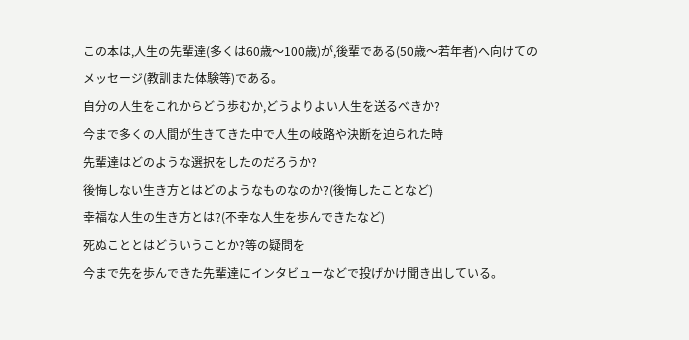この本は,人生の先輩達(多くは60歳〜100歳)が,後輩である(50歳〜若年者)へ向けての
メッセージ(教訓また体験等)である。
自分の人生をこれからどう歩むか,どうよりよい人生を送るべきか?
今まで多くの人間が生きてきた中で人生の岐路や決断を迫られた時
先輩達はどのような選択をしたのだろうか?
後悔しない生き方とはどのようなものなのか?(後悔したことなど)
幸福な人生の生き方とは?(不幸な人生を歩んできたなど)
死ぬこととはどういうことか?等の疑問を
今まで先を歩んできた先輩達にインタビューなどで投げかけ聞き出している。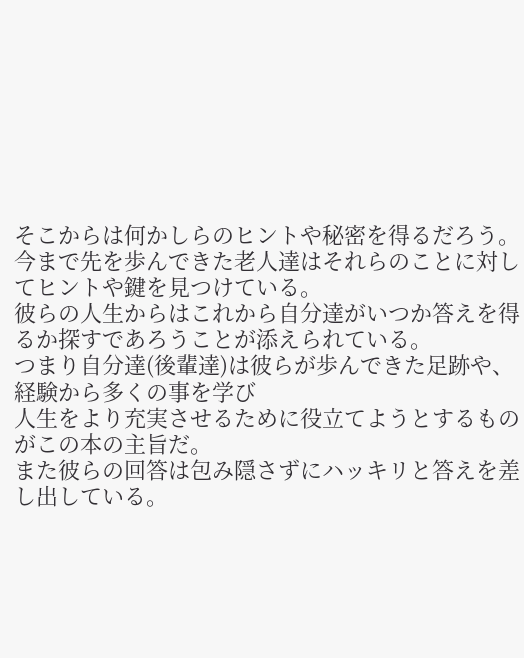そこからは何かしらのヒントや秘密を得るだろう。
今まで先を歩んできた老人達はそれらのことに対してヒントや鍵を見つけている。
彼らの人生からはこれから自分達がいつか答えを得るか探すであろうことが添えられている。
つまり自分達(後輩達)は彼らが歩んできた足跡や、経験から多くの事を学び
人生をより充実させるために役立てようとするものがこの本の主旨だ。
また彼らの回答は包み隠さずにハッキリと答えを差し出している。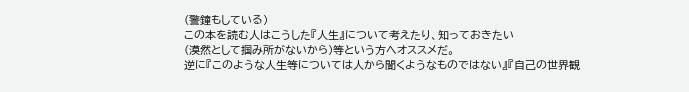(警鐘もしている)
この本を読む人はこうした『人生』について考えたり、知っておきたい
(漠然として掴み所がないから)等という方へオススメだ。
逆に『このような人生等については人から聞くようなものではない』『自己の世界観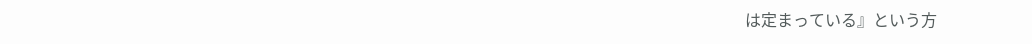は定まっている』という方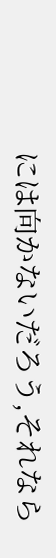には向かないだろう,それなら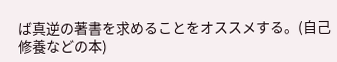ば真逆の著書を求めることをオススメする。(自己修養などの本)